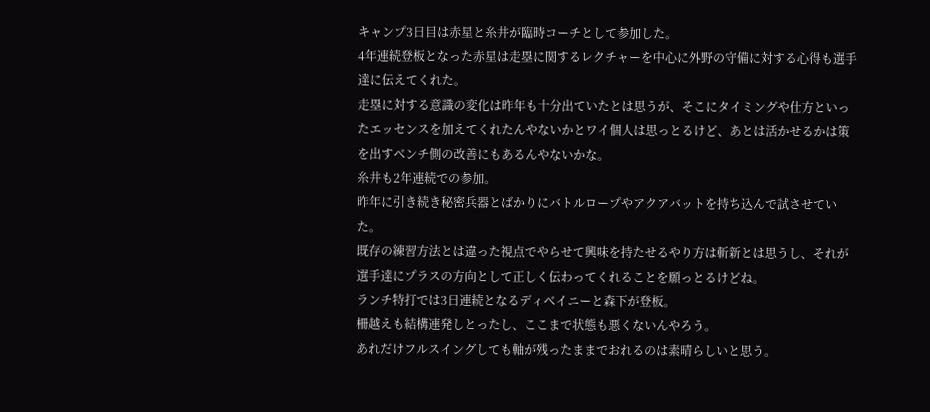キャンプ3日目は赤星と糸井が臨時コーチとして参加した。
4年連続登板となった赤星は走塁に関するレクチャーを中心に外野の守備に対する心得も選手達に伝えてくれた。
走塁に対する意識の変化は昨年も十分出ていたとは思うが、そこにタイミングや仕方といったエッセンスを加えてくれたんやないかとワイ個人は思っとるけど、あとは活かせるかは策を出すベンチ側の改善にもあるんやないかな。
糸井も2年連続での参加。
昨年に引き続き秘密兵器とばかりにバトルロープやアクアバットを持ち込んで試させていた。
既存の練習方法とは違った視点でやらせて興味を持たせるやり方は斬新とは思うし、それが選手達にプラスの方向として正しく伝わってくれることを願っとるけどね。
ランチ特打では3日連続となるディベイニーと森下が登板。
柵越えも結構連発しとったし、ここまで状態も悪くないんやろう。
あれだけフルスイングしても軸が残ったままでおれるのは素晴らしいと思う。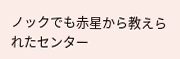ノックでも赤星から教えられたセンター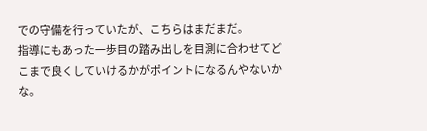での守備を行っていたが、こちらはまだまだ。
指導にもあった一歩目の踏み出しを目測に合わせてどこまで良くしていけるかがポイントになるんやないかな。